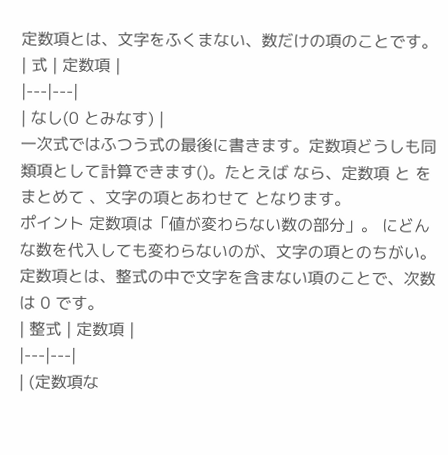定数項とは、文字をふくまない、数だけの項のことです。
| 式 | 定数項 |
|---|---|
| なし(0 とみなす) |
一次式ではふつう式の最後に書きます。定数項どうしも同類項として計算できます()。たとえば なら、定数項 と をまとめて 、文字の項とあわせて となります。
ポイント 定数項は「値が変わらない数の部分」。 にどんな数を代入しても変わらないのが、文字の項とのちがい。
定数項とは、整式の中で文字を含まない項のことで、次数は 0 です。
| 整式 | 定数項 |
|---|---|
| (定数項な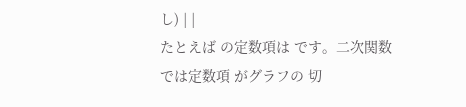し) | |
たとえば の定数項は です。二次関数 では定数項 がグラフの 切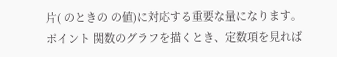片( のときの の値)に対応する重要な量になります。
ポイント 関数のグラフを描くとき、定数項を見れば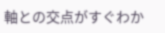軸との交点がすぐわか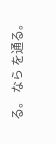る。 なら を通る。